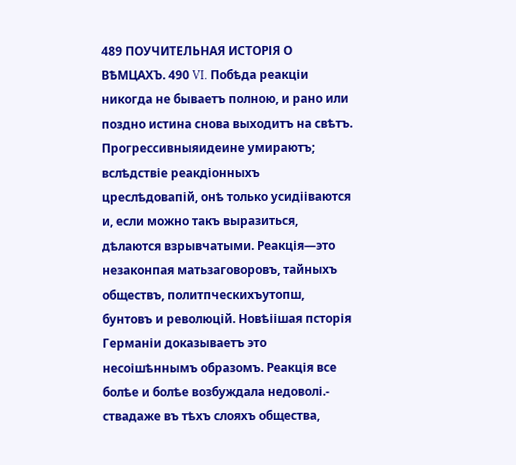489 ПОУЧИТЕЛЬНАЯ ИСТОРІЯ О ВѢМЦАХЪ. 490 VI. Побѣда реакціи никогда не бываетъ полною, и рано или поздно истина снова выходитъ на свѣтъ. Прогрессивныяидеине умираютъ; вслѣдствіе реакдіонныхъ цреслѣдовапій, онѣ только усидііваются и, если можно такъ выразиться, дѣлаются взрывчатыми. Реакція—это незаконпая матьзаговоровъ, тайныхъ обществъ, политпческихъутопш, бунтовъ и революцій. Новѣіішая псторія Германіи доказываетъ это несоішѣннымъ образомъ. Реакція все болѣе и болѣе возбуждала недоволі.- ствадаже въ тѣхъ слояхъ общества,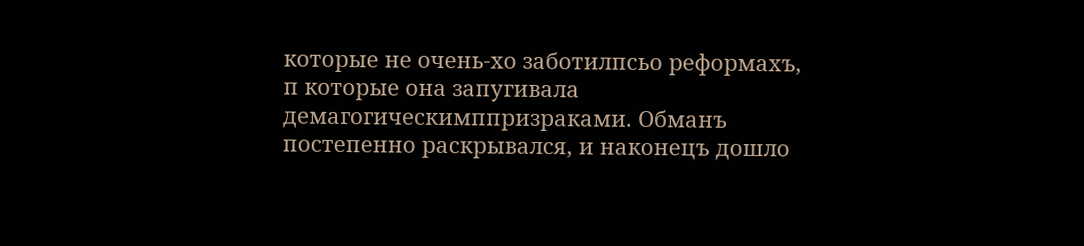которые не очень-хо заботилпсьо реформахъ, п которые она запугивала демагогическимппризраками. Обманъ постепенно раскрывался, и наконецъ дошло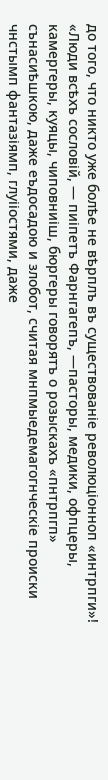до того, что никто уже болѣе не вѣрплъ въ существованіе революціонноп «интрпги»! «Люди всѣхъ сословій, — пиіпетъ Фарнгагепъ, —пасторы, медики, офпцеры, камергеры, куяцы, чиповниіш, бюргеры говорятъ о розыскахъ «пнтрпгп» сънасиѣшкою, даже еъдосадою и злобот, считая мнпмыедемагогнческіе происки чнстымп фантазіямп, глуііостями, даже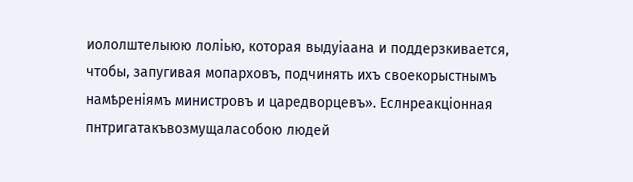иололштелыюю лоліью, которая выдуіаана и поддерзкивается, чтобы, запугивая мопарховъ, подчинять ихъ своекорыстнымъ намѣреніямъ министровъ и царедворцевъ». Еслнреакціонная пнтригатакъвозмущаласобою людей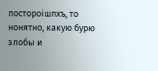постороішпхъ, то нонятно, какую бурю злобы и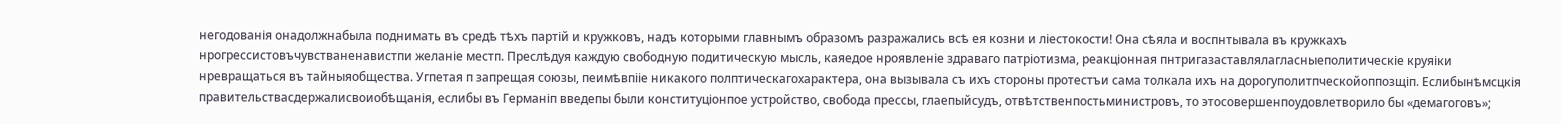негодованія онадолжнабыла поднимать въ средѣ тѣхъ партій и кружковъ, надъ которыми главнымъ образомъ разражались всѣ ея козни и ліестокости! Она сѣяла и воспнтывала въ кружкахъ нрогрессистовъчувстваненавистпи желаніе местп. Преслѣдуя каждую свободную подитическую мысль, каяедое нроявленіе здраваго патріотизма, реакціонная пнтригазаставлялагласныеполитическіе круяіки нревращаться въ тайныяобщества. Угпетая п запрещая союзы, пеимѣвпііе никакого полптическагохарактера, она вызывала съ ихъ стороны протестъи сама толкала ихъ на дорогуполитпческойоппозщіп. Еслибынѣмсцкія правительствасдержалисвоиобѣщанія, еслибы въ Германіп введепы были конституціонпое устройство, свобода прессы, глаепыйсудъ, отвѣтственпостьминистровъ, то этосовершенпоудовлетворило бы «демагоговъ»;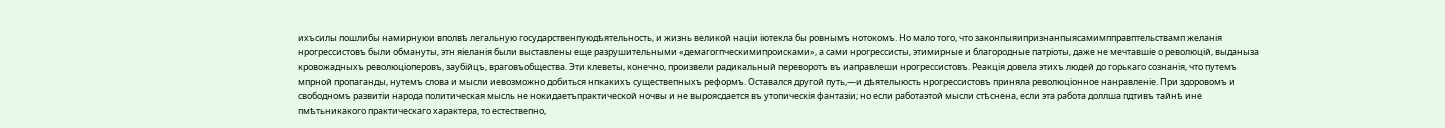ихъсилы пошлибы намирнуюи вполвѣ легальную государственпуюдѣятельность, и жизнь великой націи іютекла бы ровнымъ нотокомъ. Но мало того, что законпыяипризнанпыясамимпправптельствамп желанія нрогрессистовъ были обмануты, этн яіеланія были выставлены еще разрушительными «демагогпческимипроисками», а сами нрогрессисты, этимирные и благородные патріоты, даже не мечтавшіе о революцій, выданыза кровожадныхъ революціоперовъ, заубійцъ, враговъобщества. Эти клеветы, конечно, произвели радикальный переворотъ въ иаправлеши нрогрессистовъ. Реакція довела этихъ людей до горькаго сознанія, что путемъ мпрной пропаганды, нутемъ слова и мысли иевозможно добиться нпкакихъ существепныхъ реформъ. Оставался другой путь,—и дѣятелыюсть нрогрессистовъ приняла революціонное нанравленіе. При здоровомъ и свободномъ развитіи народа политическая мысль не нокидаетъпрактической ночвы и не выроясдается въ утопическія фантазіи; но если работаэтой мысли стѣснена, если эта работа доллша пдтивъ тайнѣ ине пмѣтьникакого практическаго характера, то естествепно,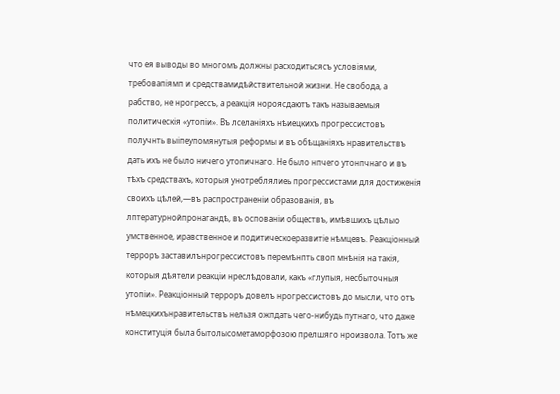что ея выводы во многомъ должны расходитьсясъ условіями, требовапіямп и средствамидѣйствительной жизни. Не свобода, а рабство, не нрогрессъ, a реакція нороясдаютъ такъ называемыя политическія «утопіи». Въ лселаніяхъ нѣиецкихъ прогрессистовъ получнть выіпеупомянутыя реформы и въ обѣщаніяхъ нравительствъ дать ихъ не было ничего утопичнаго. Не было нпчего утонпчнаго и въ тѣхъ средствахъ, которыя унотреблялиеь прогрессистами для достиженія своихъ цѣлей,—въ распространеніи образованія, въ лптературнойпронагандѣ, въ оспованіи обществъ, имѣвшихъ цѣлыо умственное, иравственное и подитическоеразвитіе нѣмцевъ. Реакціонный терроръ заставилънрогрессистовъ перемѣнпть своп мнѣнія на такія, которыя дѣятели реакціи нреслѣдовали, какъ «глупыя, несбыточныя утопіи». Реакціонный терроръ довелъ нрогрессистовъ до мысли, что отъ нѣмецкихънравительствъ нельзя ожпдать чего-нибудь путнаго, что даже конституція была бытолысометаморфозою прелшяго нроизвола. Тотъ же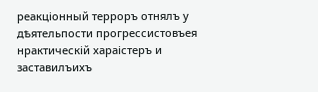реакціонный терроръ отнялъ у дѣятельпости прогрессистовъея нрактическій хараістеръ и заставилъихъ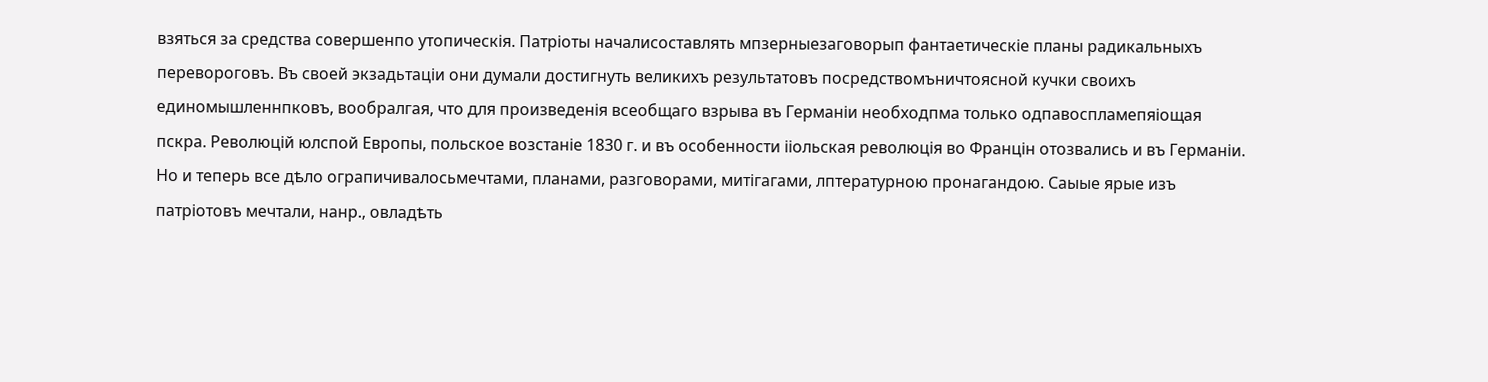взяться за средства совершенпо утопическія. Патріоты началисоставлять мпзерныезаговорып фантаетическіе планы радикальныхъ перевороговъ. Въ своей экзадьтаціи они думали достигнуть великихъ результатовъ посредствомъничтоясной кучки своихъ единомышленнпковъ, вообралгая, что для произведенія всеобщаго взрыва въ Германіи необходпма только одпавоспламепяіощая пскра. Революцій юлспой Европы, польское возстаніе 1830 г. и въ особенности ііольская революція во Францін отозвались и въ Германіи. Но и теперь все дѣло ограпичивалосьмечтами, планами, разговорами, митігагами, лптературною пронагандою. Саыые ярые изъ патріотовъ мечтали, нанр., овладѣть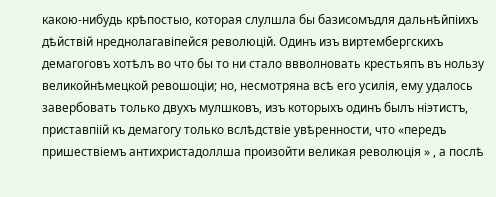какою-нибудь крѣпостыо, которая слулшла бы базисомъдля дальнѣйпіихъ дѣйствій нреднолагавіпейся революцій. Одинъ изъ виртембергскихъ демагоговъ хотѣлъ во что бы то ни стало ввволновать крестьяпъ въ нользу великойнѣмецкой ревошоціи; но, несмотряна всѣ его усилія, ему удалось завербовать только двухъ мулшковъ, изъ которыхъ одинъ былъ ніэтистъ, приставпіій къ демагогу только вслѣдствіе увѣренности, что «передъ пришествіемъ антихристадоллша произойти великая революція » , а послѣ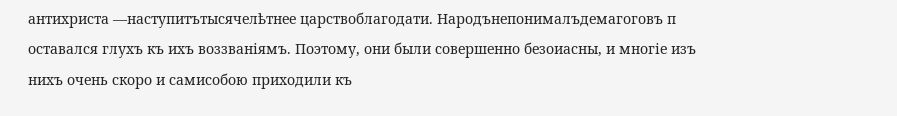антихриста —наступитътысячелѣтнее царствоблагодати. Народънепонималъдемагоговъ п оставался глухъ къ ихъ воззваніямъ. Поэтому, они были совершенно безоиасны, и многіе изъ нихъ очень скоро и самисобою приходили къ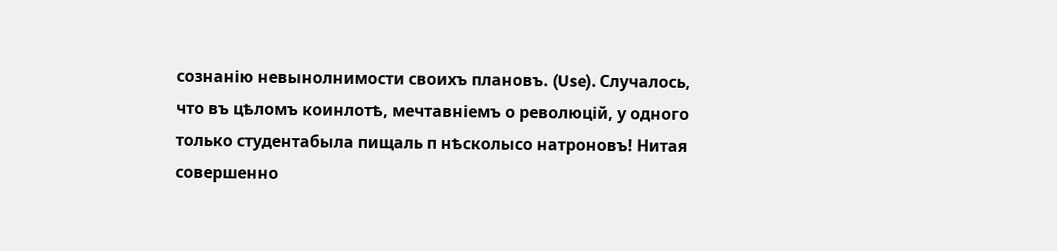сознанію невынолнимости своихъ плановъ. (Use). Случалось, что въ цѣломъ коинлотѣ, мечтавніемъ о революцій, у одного только студентабыла пищаль п нѣсколысо натроновъ! Нитая совершенно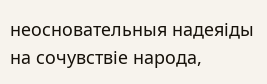неосновательныя надеяіды на сочувствіе народа,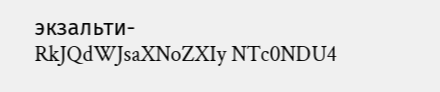экзальти-
RkJQdWJsaXNoZXIy NTc0NDU4